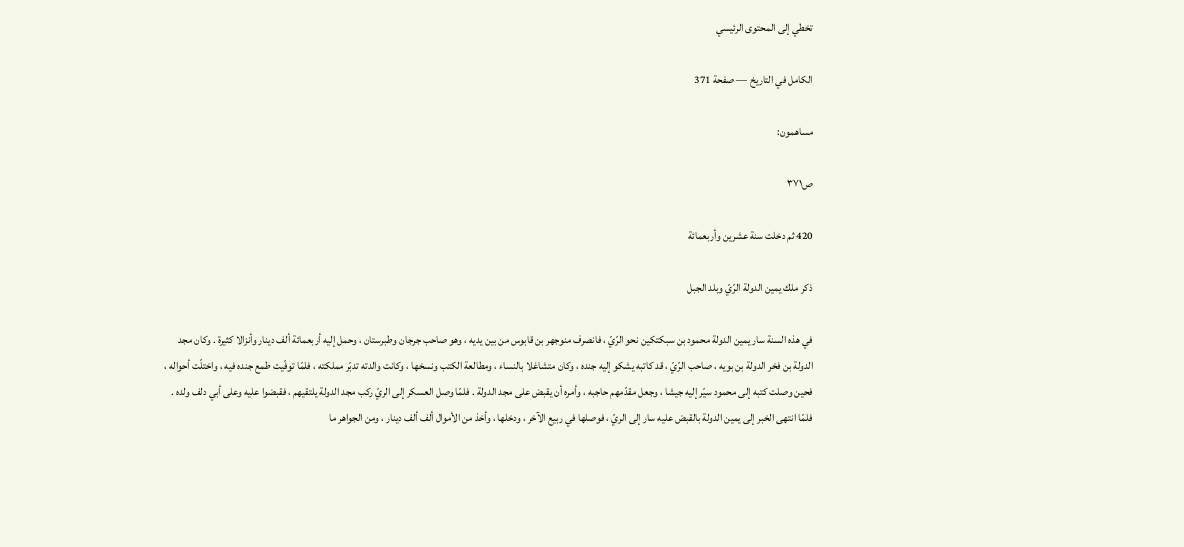تخطي إلى المحتوى الرئيسي

الكامل في التاريخ — صفحة 371

مساهمون:

ص٣٧١

420 ثم دخلت سنة عشرين وأربعمائة

ذكر ملك يمين الدولة الرّيّ وبلد الجبل

في هذه السنة سار يمين الدولة محمود بن سبكتكين نحو الرّيّ ، فانصرف منوجهر بن قابوس من بين يديه ، وهو صاحب جرجان وطبرستان ، وحمل إليه أربعمائة ألف دينار وأنزالا كثيرة . وكان مجد الدولة بن فخر الدولة بن بويه ، صاحب الرّيّ ، قد كاتبه يشكو إليه جنده ، وكان متشاغلا بالنساء ، ومطالعة الكتب ونسخها ، وكانت والدته تدبّر مملكته ، فلمّا توفّيت طمع جنده فيه ، واختلّت أحواله ، فحين وصلت كتبه إلى محمود سيّر إليه جيشا ، وجعل مقدّمهم حاجبه ، وأمره أن يقبض على مجد الدولة . فلمّا وصل العسكر إلى الريّ ركب مجد الدولة يلتقيهم ، فقبضوا عليه وعلى أبي دلف ولده . فلمّا انتهى الخبر إلى يمين الدولة بالقبض عليه سار إلى الريّ ، فوصلها في ربيع الآخر ، ودخلها ، وأخذ من الأموال ألف ألف دينار ، ومن الجواهر ما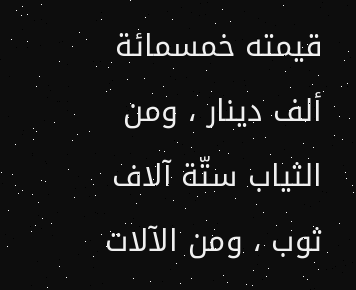قيمته خمسمائة ألف دينار ، ومن الثياب ستّة آلاف ثوب ، ومن الآلات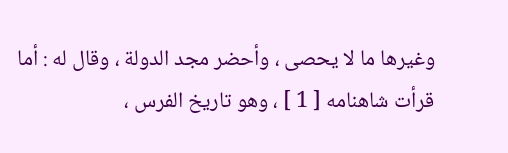وغيرها ما لا يحصى ، وأحضر مجد الدولة ، وقال له : أما قرأت شاهنامه [ 1 ] ، وهو تاريخ الفرس ،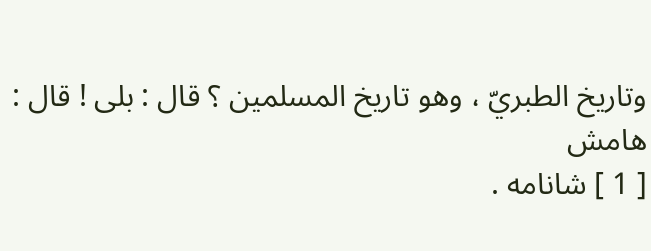وتاريخ الطبريّ ، وهو تاريخ المسلمين ؟ قال : بلى ! قال :
هامش
[ 1 ] شانامه .